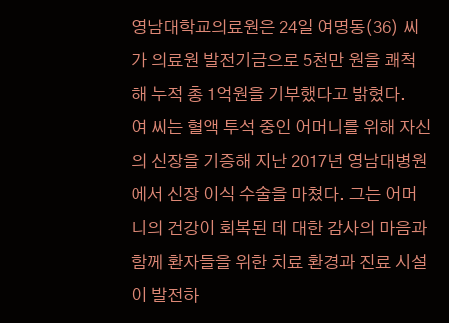영남대학교의료원은 24일 여명동(36) 씨가 의료원 발전기금으로 5천만 원을 쾌척해 누적 총 1억원을 기부했다고 밝혔다.
여 씨는 혈액 투석 중인 어머니를 위해 자신의 신장을 기증해 지난 2017년 영남대병원에서 신장 이식 수술을 마쳤다. 그는 어머니의 건강이 회복된 데 대한 감사의 마음과 함께 환자들을 위한 치료 환경과 진료 시설이 발전하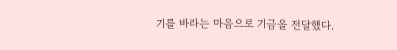기를 바라는 마음으로 기금을 전달했다.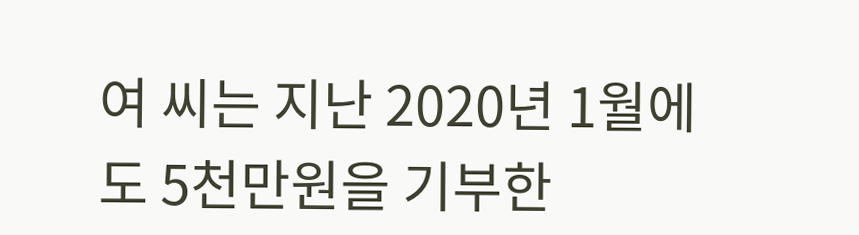여 씨는 지난 2020년 1월에도 5천만원을 기부한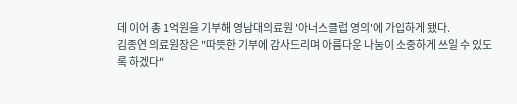데 이어 총 1억원을 기부해 영남대의료원 '아너스클럽 영의'에 가입하게 됐다.
김종연 의료원장은 "따뜻한 기부에 감사드리며 아름다운 나눔이 소중하게 쓰일 수 있도록 하겠다"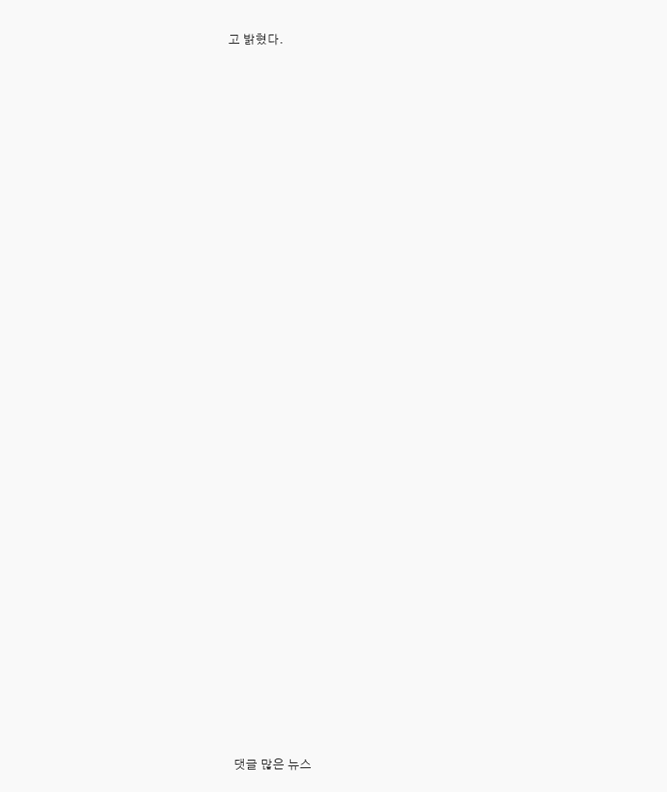고 밝혔다.






























댓글 많은 뉴스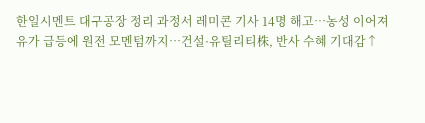한일시멘트 대구공장 정리 과정서 레미콘 기사 14명 해고…농성 이어져
유가 급등에 원전 모멘텀까지…건설·유틸리티株, 반사 수혜 기대감↑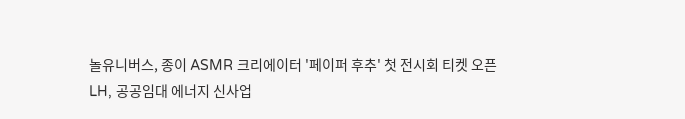놀유니버스, 종이 ASMR 크리에이터 '페이퍼 후추' 첫 전시회 티켓 오픈
LH, 공공임대 에너지 신사업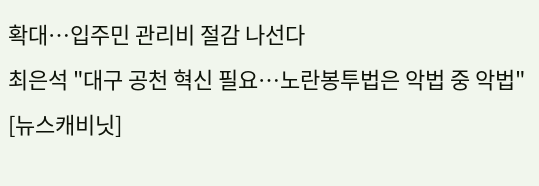확대…입주민 관리비 절감 나선다
최은석 "대구 공천 혁신 필요…노란봉투법은 악법 중 악법" [뉴스캐비닛]